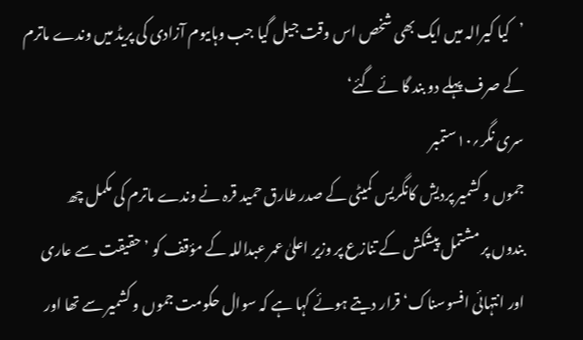’کیا کیرالہ میں ایک بھی شخص اس وقت جیل گیا جب وہاںیوم آزادی کی پریڈ میں وندے ماترم کے صرف پہلے دو بند گا ئے گئے‘
سری نگر؍۱۰ستمبر
جموں و کشمیر پردیش کانگریس کمیٹی کے صدر طارق حمید قرہ نے وندے ماترم کی مکمل چھ بندوں پر مشتمل پیشکش کے تنازع پر وزیر اعلیٰ عمر عبداللہ کے مؤقف کو ’حقیقت سے عاری اور انتہائی افسوسناک‘قرار دیتے ہوئے کہا ہے کہ سوال حکومت جموں و کشمیر سے تھا اور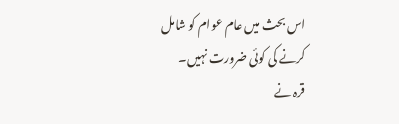اس بحث میں عام عوام کو شامل کرنے کی کوئی ضرورت نہیں۔
قرہ نے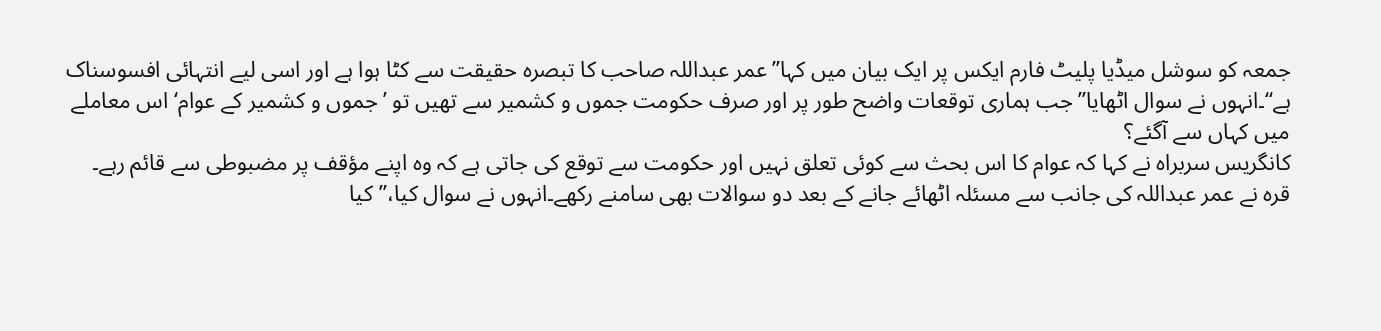جمعہ کو سوشل میڈیا پلیٹ فارم ایکس پر ایک بیان میں کہا’’عمر عبداللہ صاحب کا تبصرہ حقیقت سے کٹا ہوا ہے اور اسی لیے انتہائی افسوسناک ہے‘‘۔انہوں نے سوال اٹھایا’’جب ہماری توقعات واضح طور پر اور صرف حکومت جموں و کشمیر سے تھیں تو ’جموں و کشمیر کے عوام‘ اس معاملے میں کہاں سے آگئے؟
کانگریس سربراہ نے کہا کہ عوام کا اس بحث سے کوئی تعلق نہیں اور حکومت سے توقع کی جاتی ہے کہ وہ اپنے مؤقف پر مضبوطی سے قائم رہے۔
قرہ نے عمر عبداللہ کی جانب سے مسئلہ اٹھائے جانے کے بعد دو سوالات بھی سامنے رکھے۔انہوں نے سوال کیا،’’کیا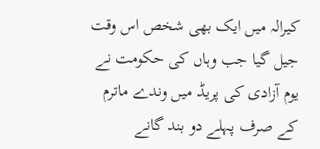کیرالہ میں ایک بھی شخص اس وقت جیل گیا جب وہاں کی حکومت نے یوم آزادی کی پریڈ میں وندے ماترم کے صرف پہلے دو بند گانے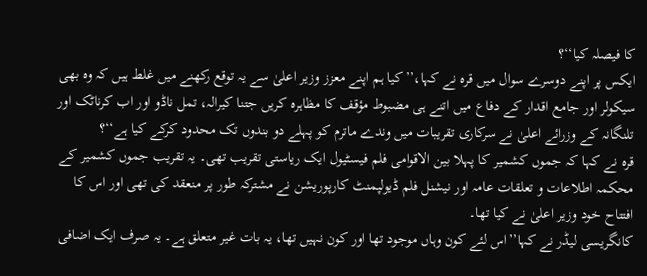کا فیصلہ کیا‘‘؟
ایکس پر اپنے دوسرے سوال میں قرہ نے کہا،’’کیا ہم اپنے معزز وزیر اعلیٰ سے یہ توقع رکھنے میں غلط ہیں کہ وہ بھی سیکولر اور جامع اقدار کے دفاع میں اتنے ہی مضبوط مؤقف کا مظاہرہ کریں جتنا کیرالہ، تمل ناڈو اور اب کرناٹک اور تلنگانہ کے وزرائے اعلیٰ نے سرکاری تقریبات میں وندے ماترم کو پہلے دو بندوں تک محدود کرکے کیا ہے‘‘؟
قرہ نے کہا کہ جموں کشمیر کا پہلا بین الاقوامی فلم فیسٹیول ایک ریاستی تقریب تھی۔ یہ تقریب جموں کشمیر کے محکمہ اطلاعات و تعلقات عامہ اور نیشنل فلم ڈیولپمنٹ کارپوریشن نے مشترکہ طور پر منعقد کی تھی اور اس کا افتتاح خود وزیر اعلیٰ نے کیا تھا۔
کانگریسی لیڈر نے کہا’’اس لئے کون وہاں موجود تھا اور کون نہیں تھا، یہ بات غیر متعلق ہے۔ یہ صرف ایک اضافی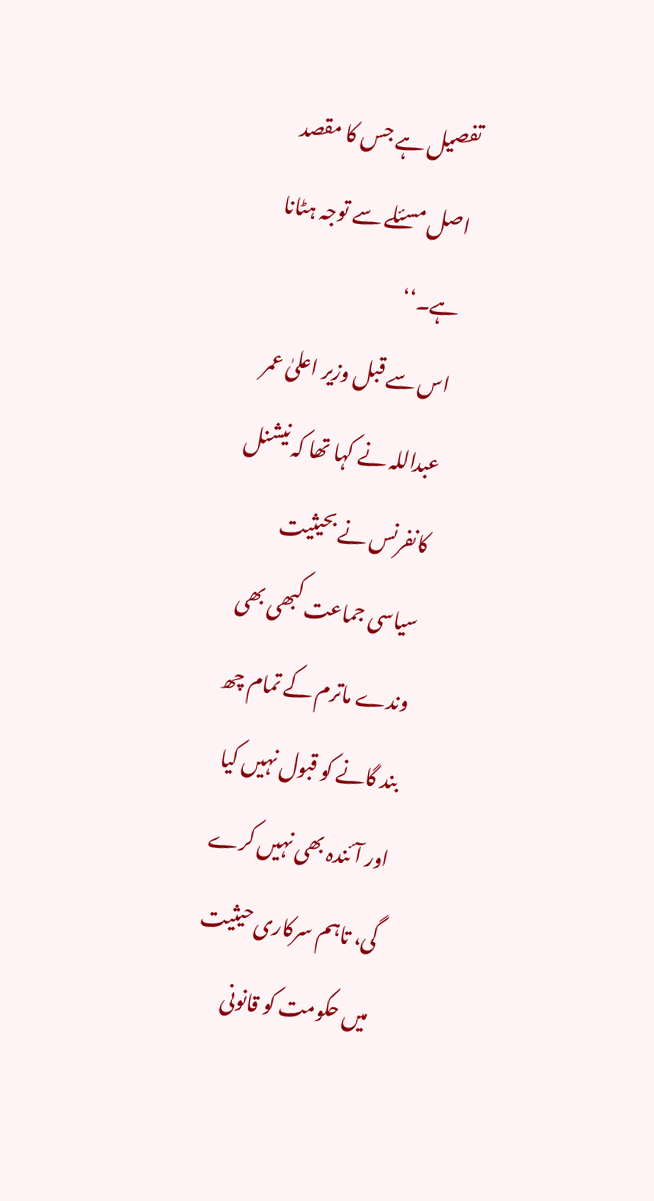تفصیل ہے جس کا مقصد اصل مسئلے سے توجہ ہٹانا ہے۔‘‘
اس سے قبل وزیر اعلیٰ عمر عبداللہ نے کہا تھا کہ نیشنل کانفرنس نے بحیثیت سیاسی جماعت کبھی بھی وندے ماترم کے تمام چھ بند گانے کو قبول نہیں کیا اور آئندہ بھی نہیں کرے گی، تاہم سرکاری حیثیت میں حکومت کو قانونی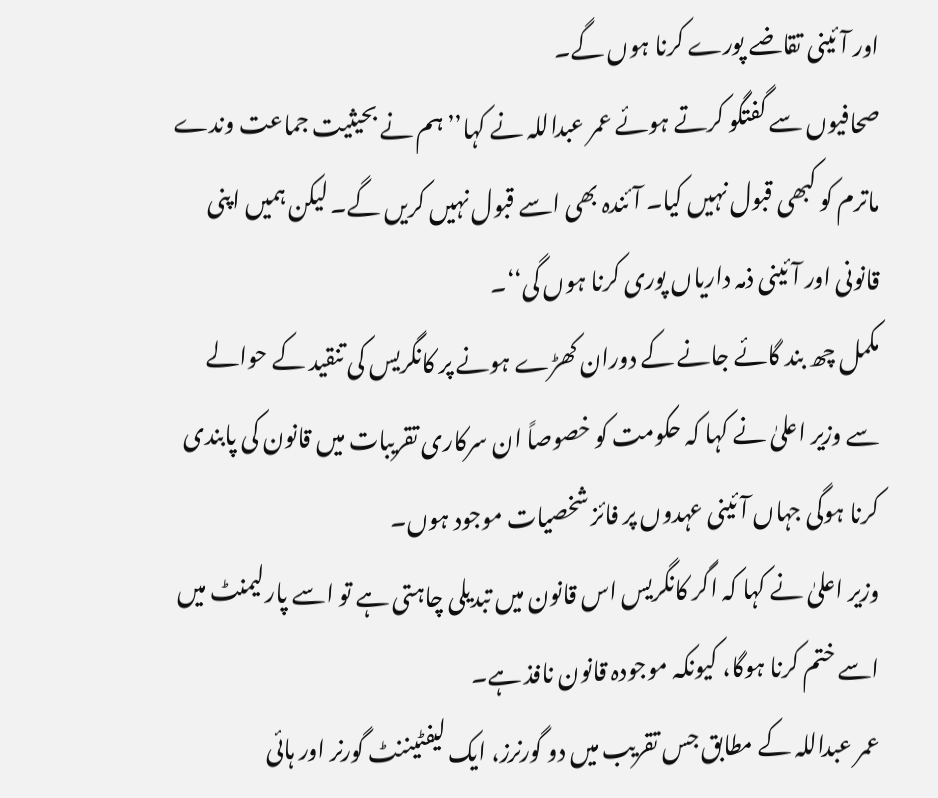اور آئینی تقاضے پورے کرنا ہوں گے۔
صحافیوں سے گفتگو کرتے ہوئے عمر عبداللہ نے کہا’’ہم نے بحیثیت جماعت وندے ماترم کو کبھی قبول نہیں کیا۔ آئندہ بھی اسے قبول نہیں کریں گے۔ لیکن ہمیں اپنی قانونی اور آئینی ذمہ داریاں پوری کرنا ہوں گی‘‘۔
مکمل چھ بند گائے جانے کے دوران کھڑے ہونے پر کانگریس کی تنقید کے حوالے سے وزیر اعلیٰ نے کہا کہ حکومت کو خصوصاً ان سرکاری تقریبات میں قانون کی پابندی کرنا ہوگی جہاں آئینی عہدوں پر فائز شخصیات موجود ہوں۔
وزیر اعلیٰ نے کہا کہ اگر کانگریس اس قانون میں تبدیلی چاہتی ہے تو اسے پارلیمنٹ میں اسے ختم کرنا ہوگا، کیونکہ موجودہ قانون نافذ ہے۔
عمر عبداللہ کے مطابق جس تقریب میں دو گورنرز، ایک لیفٹیننٹ گورنر اور ہائی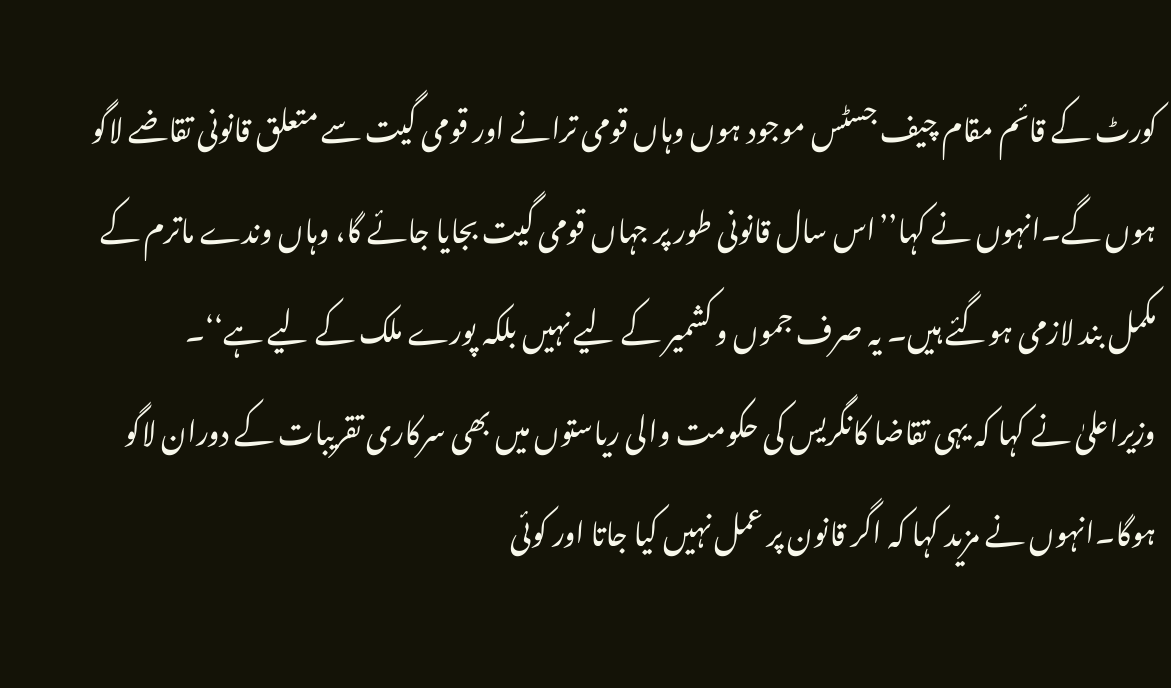کورٹ کے قائم مقام چیف جسٹس موجود ہوں وہاں قومی ترانے اور قومی گیت سے متعلق قانونی تقاضے لاگو ہوں گے۔انہوں نے کہا’’اس سال قانونی طور پر جہاں قومی گیت بجایا جائے گا، وہاں وندے ماترم کے مکمل بند لازمی ہوگئے ہیں۔ یہ صرف جموں و کشمیر کے لیے نہیں بلکہ پورے ملک کے لیے ہے‘‘۔
وزیراعلیٰ نے کہا کہ یہی تقاضا کانگریس کی حکومت والی ریاستوں میں بھی سرکاری تقریبات کے دوران لاگو ہوگا۔انہوں نے مزید کہا کہ اگر قانون پر عمل نہیں کیا جاتا اور کوئی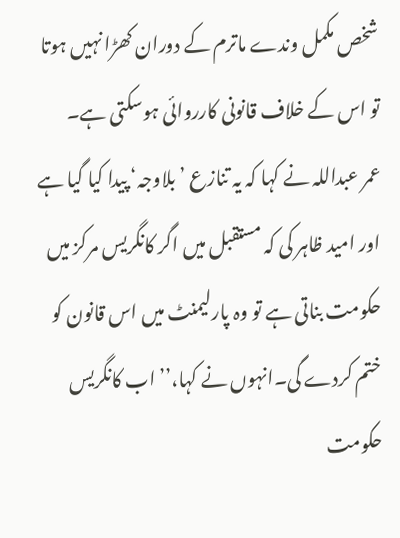شخص مکمل وندے ماترم کے دوران کھڑا نہیں ہوتا تو اس کے خلاف قانونی کارروائی ہوسکتی ہے۔
عمر عبداللہ نے کہا کہ یہ تنازع ’بلاوجہ‘ پیدا کیا گیا ہے اور امید ظاہر کی کہ مستقبل میں اگر کانگریس مرکز میں حکومت بناتی ہے تو وہ پارلیمنٹ میں اس قانون کو ختم کردے گی۔انہوں نے کہا،’’اب کانگریس حکومت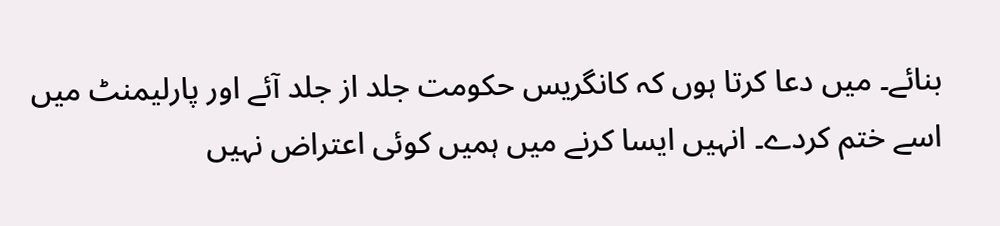بنائے۔ میں دعا کرتا ہوں کہ کانگریس حکومت جلد از جلد آئے اور پارلیمنٹ میں اسے ختم کردے۔ انہیں ایسا کرنے میں ہمیں کوئی اعتراض نہیں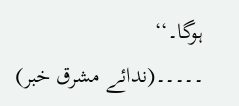ہوگا۔‘‘
۔۔۔۔۔(ندائے مشرق خبر)